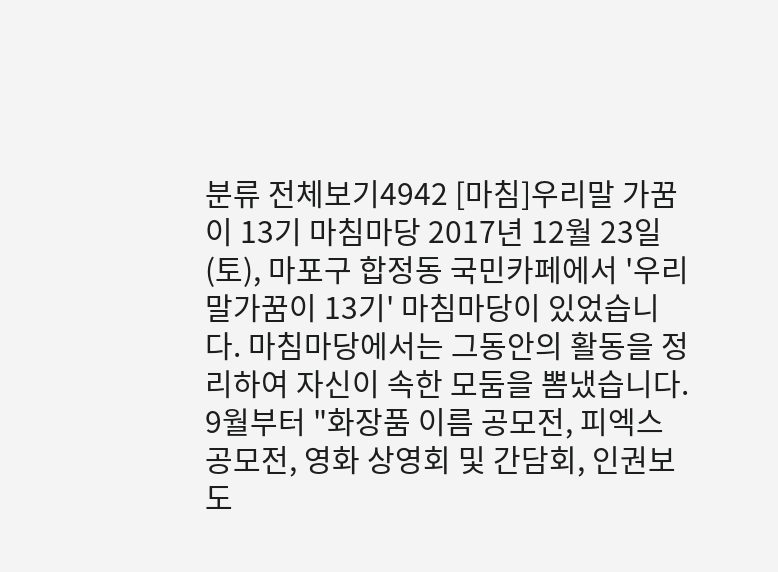분류 전체보기4942 [마침]우리말 가꿈이 13기 마침마당 2017년 12월 23일(토), 마포구 합정동 국민카페에서 '우리말가꿈이 13기' 마침마당이 있었습니다. 마침마당에서는 그동안의 활동을 정리하여 자신이 속한 모둠을 뽐냈습니다. 9월부터 "화장품 이름 공모전, 피엑스 공모전, 영화 상영회 및 간담회, 인권보도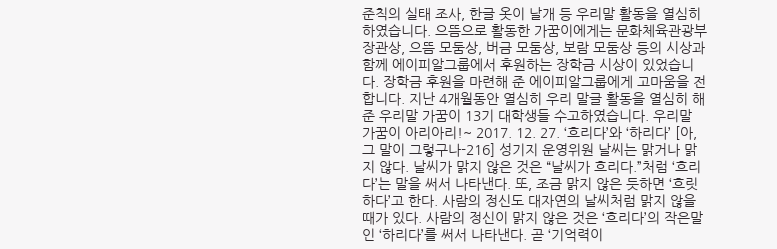준칙의 실태 조사, 한글 옷이 날개 등 우리말 활동을 열심히 하였습니다. 으뜸으로 활동한 가꿈이에게는 문화체육관광부 장관상, 으뜸 모둠상, 버금 모둠상, 보람 모둠상 등의 시상과 함께 에이피알그룹에서 후원하는 장학금 시상이 있었습니다. 장학금 후원을 마련해 준 에이피알그룹에게 고마움을 전합니다. 지난 4개월동안 열심히 우리 말글 활동을 열심히 해준 우리말 가꿈이 13기 대학생들 수고하였습니다. 우리말 가꿈이 아리아리!~ 2017. 12. 27. ‘흐리다’와 ‘하리다’ [아, 그 말이 그렇구나-216] 성기지 운영위원 날씨는 맑거나 맑지 않다. 날씨가 맑지 않은 것은 “날씨가 흐리다.”처럼 ‘흐리다’는 말을 써서 나타낸다. 또, 조금 맑지 않은 듯하면 ‘흐릿하다’고 한다. 사람의 정신도 대자연의 날씨처럼 맑지 않을 때가 있다. 사람의 정신이 맑지 않은 것은 ‘흐리다’의 작은말인 ‘하리다’를 써서 나타낸다. 곧 ‘기억력이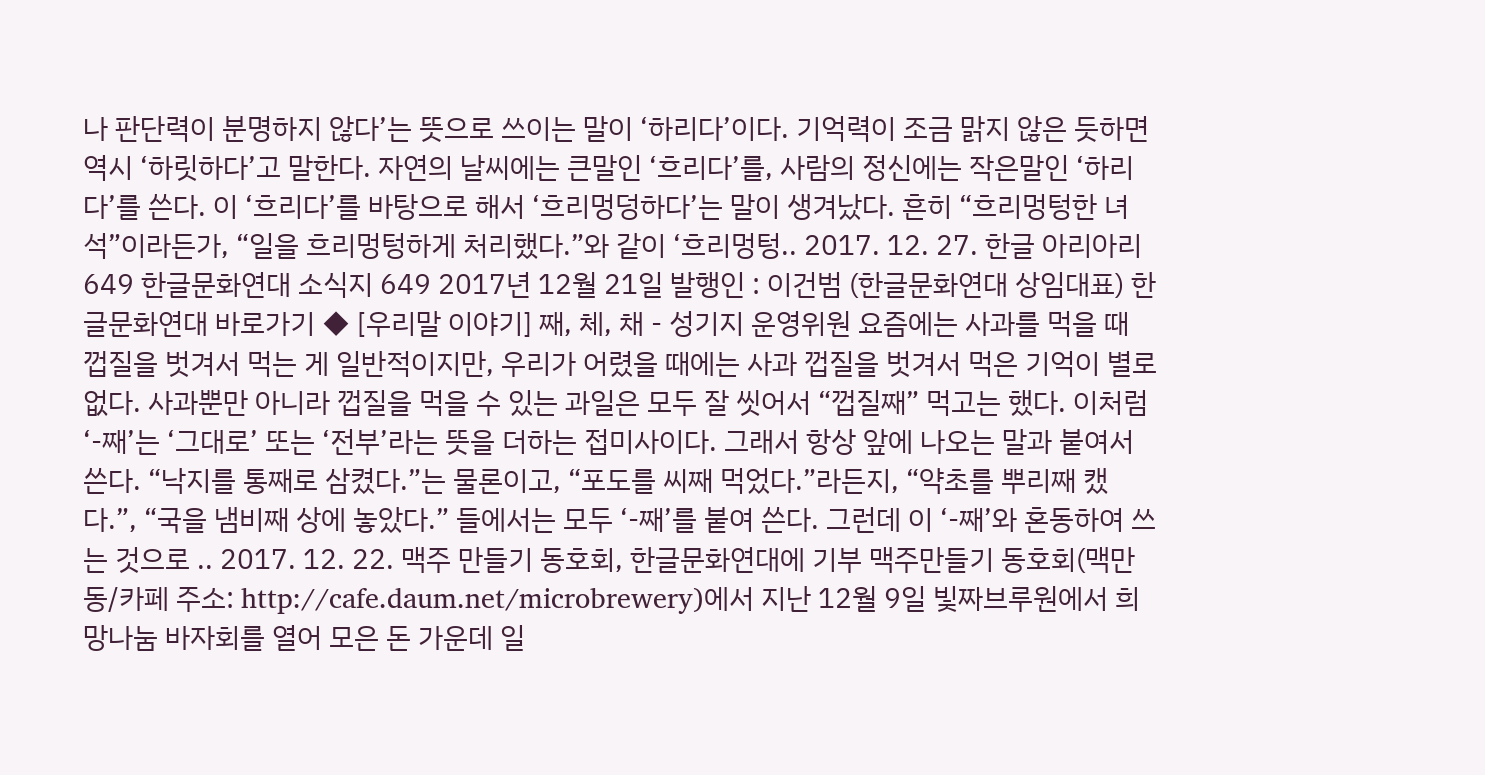나 판단력이 분명하지 않다’는 뜻으로 쓰이는 말이 ‘하리다’이다. 기억력이 조금 맑지 않은 듯하면 역시 ‘하릿하다’고 말한다. 자연의 날씨에는 큰말인 ‘흐리다’를, 사람의 정신에는 작은말인 ‘하리다’를 쓴다. 이 ‘흐리다’를 바탕으로 해서 ‘흐리멍덩하다’는 말이 생겨났다. 흔히 “흐리멍텅한 녀석”이라든가, “일을 흐리멍텅하게 처리했다.”와 같이 ‘흐리멍텅.. 2017. 12. 27. 한글 아리아리 649 한글문화연대 소식지 649 2017년 12월 21일 발행인 : 이건범 (한글문화연대 상임대표) 한글문화연대 바로가기 ◆ [우리말 이야기] 째, 체, 채 - 성기지 운영위원 요즘에는 사과를 먹을 때 껍질을 벗겨서 먹는 게 일반적이지만, 우리가 어렸을 때에는 사과 껍질을 벗겨서 먹은 기억이 별로 없다. 사과뿐만 아니라 껍질을 먹을 수 있는 과일은 모두 잘 씻어서 “껍질째” 먹고는 했다. 이처럼 ‘-째’는 ‘그대로’ 또는 ‘전부’라는 뜻을 더하는 접미사이다. 그래서 항상 앞에 나오는 말과 붙여서 쓴다. “낙지를 통째로 삼켰다.”는 물론이고, “포도를 씨째 먹었다.”라든지, “약초를 뿌리째 캤다.”, “국을 냄비째 상에 놓았다.” 들에서는 모두 ‘-째’를 붙여 쓴다. 그런데 이 ‘-째’와 혼동하여 쓰는 것으로 .. 2017. 12. 22. 맥주 만들기 동호회, 한글문화연대에 기부 맥주만들기 동호회(맥만동/카페 주소: http://cafe.daum.net/microbrewery)에서 지난 12월 9일 빛짜브루원에서 희망나눔 바자회를 열어 모은 돈 가운데 일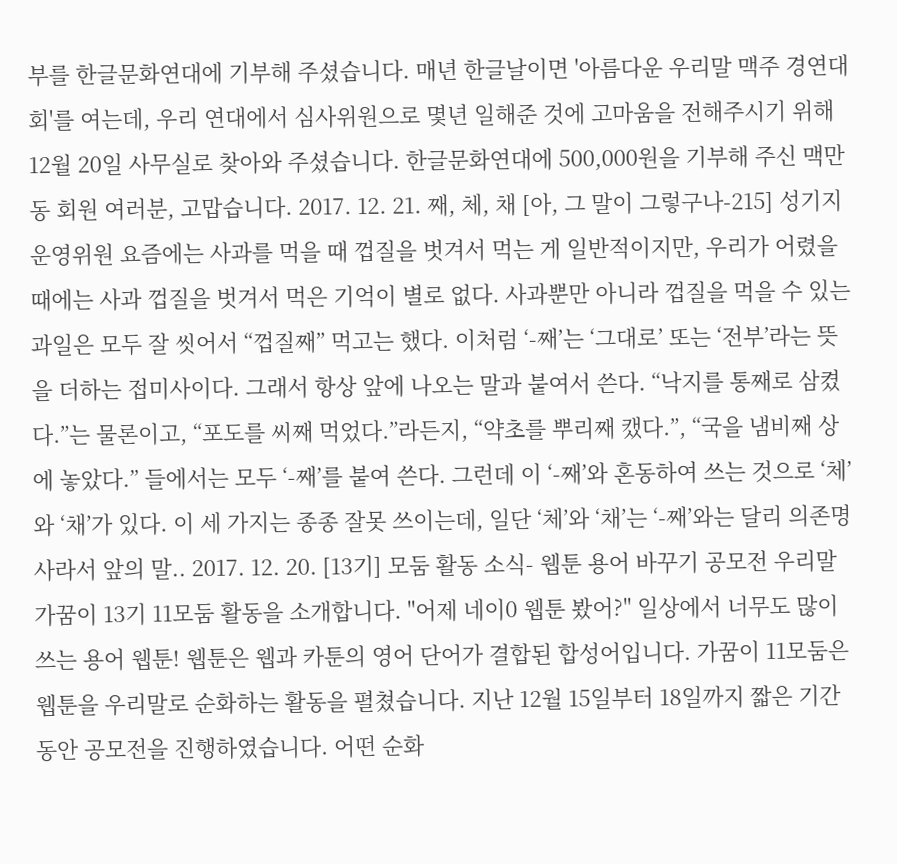부를 한글문화연대에 기부해 주셨습니다. 매년 한글날이면 '아름다운 우리말 맥주 경연대회'를 여는데, 우리 연대에서 심사위원으로 몇년 일해준 것에 고마움을 전해주시기 위해 12월 20일 사무실로 찾아와 주셨습니다. 한글문화연대에 500,000원을 기부해 주신 맥만동 회원 여러분, 고맙습니다. 2017. 12. 21. 째, 체, 채 [아, 그 말이 그렇구나-215] 성기지 운영위원 요즘에는 사과를 먹을 때 껍질을 벗겨서 먹는 게 일반적이지만, 우리가 어렸을 때에는 사과 껍질을 벗겨서 먹은 기억이 별로 없다. 사과뿐만 아니라 껍질을 먹을 수 있는 과일은 모두 잘 씻어서 “껍질째” 먹고는 했다. 이처럼 ‘-째’는 ‘그대로’ 또는 ‘전부’라는 뜻을 더하는 접미사이다. 그래서 항상 앞에 나오는 말과 붙여서 쓴다. “낙지를 통째로 삼켰다.”는 물론이고, “포도를 씨째 먹었다.”라든지, “약초를 뿌리째 캤다.”, “국을 냄비째 상에 놓았다.” 들에서는 모두 ‘-째’를 붙여 쓴다. 그런데 이 ‘-째’와 혼동하여 쓰는 것으로 ‘체’와 ‘채’가 있다. 이 세 가지는 종종 잘못 쓰이는데, 일단 ‘체’와 ‘채’는 ‘-째’와는 달리 의존명사라서 앞의 말.. 2017. 12. 20. [13기] 모둠 활동 소식- 웹툰 용어 바꾸기 공모전 우리말 가꿈이 13기 11모둠 활동을 소개합니다. "어제 네이0 웹툰 봤어?" 일상에서 너무도 많이 쓰는 용어 웹툰! 웹툰은 웹과 카툰의 영어 단어가 결합된 합성어입니다. 가꿈이 11모둠은 웹툰을 우리말로 순화하는 활동을 펼쳤습니다. 지난 12월 15일부터 18일까지 짧은 기간 동안 공모전을 진행하였습니다. 어떤 순화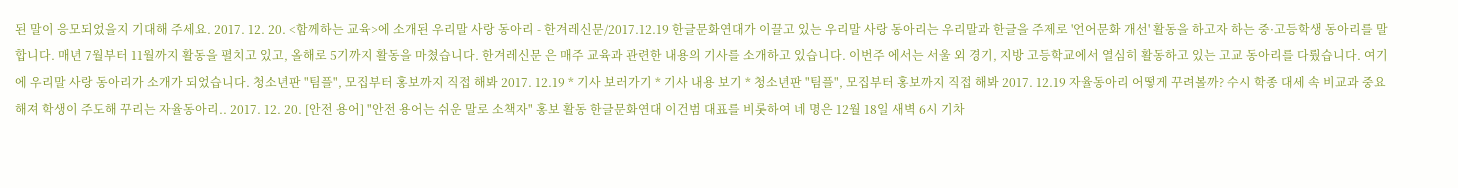된 말이 응모되었을지 기대해 주세요. 2017. 12. 20. <함께하는 교육>에 소개된 우리말 사랑 동아리 - 한겨레신문/2017.12.19 한글문화연대가 이끌고 있는 우리말 사랑 동아리는 우리말과 한글을 주제로 '언어문화 개선' 활동을 하고자 하는 중·고등학생 동아리를 말합니다. 매년 7월부터 11월까지 활동을 펼치고 있고, 올해로 5기까지 활동을 마쳤습니다. 한겨레신문 은 매주 교육과 관련한 내용의 기사를 소개하고 있습니다. 이번주 에서는 서울 외 경기, 지방 고등학교에서 열심히 활동하고 있는 고교 동아리를 다뤘습니다. 여기에 우리말 사랑 동아리가 소개가 되었습니다. 청소년판 "팀플", 모집부터 홍보까지 직접 해봐 2017. 12.19 * 기사 보러가기 * 기사 내용 보기 * 청소년판 "팀플", 모집부터 홍보까지 직접 해봐 2017. 12.19 자율동아리 어떻게 꾸려볼까? 수시 학종 대세 속 비교과 중요해져 학생이 주도해 꾸리는 자율동아리.. 2017. 12. 20. [안전 용어] "안전 용어는 쉬운 말로 소책자" 홍보 활동 한글문화연대 이건범 대표를 비롯하여 네 명은 12월 18일 새벽 6시 기차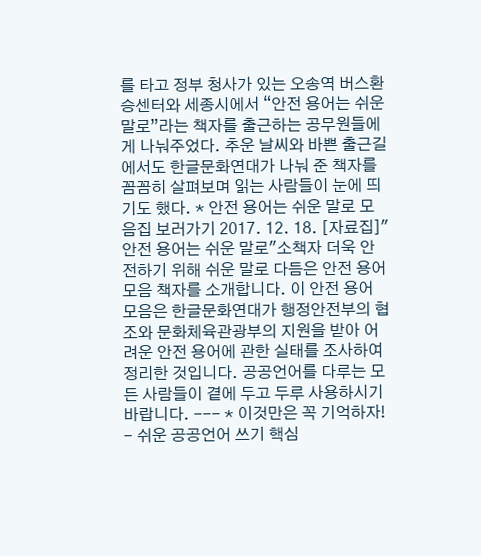를 타고 정부 청사가 있는 오송역 버스환승센터와 세종시에서 “안전 용어는 쉬운 말로”라는 책자를 출근하는 공무원들에게 나눠주었다. 추운 날씨와 바쁜 출근길에서도 한글문화연대가 나눠 준 책자를 꼼꼼히 살펴보며 읽는 사람들이 눈에 띄기도 했다. * 안전 용어는 쉬운 말로 모음집 보러가기 2017. 12. 18. [자료집]"안전 용어는 쉬운 말로"소책자 더욱 안전하기 위해 쉬운 말로 다듬은 안전 용어 모음 책자를 소개합니다. 이 안전 용어 모음은 한글문화연대가 행정안전부의 협조와 문화체육관광부의 지원을 받아 어려운 안전 용어에 관한 실태를 조사하여 정리한 것입니다. 공공언어를 다루는 모든 사람들이 곁에 두고 두루 사용하시기 바랍니다. --- * 이것만은 꼭 기억하자! - 쉬운 공공언어 쓰기 핵심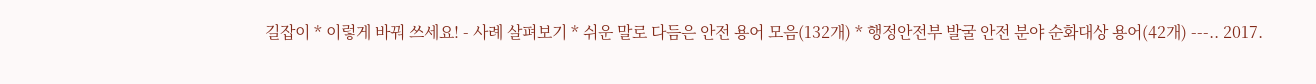길잡이 * 이렇게 바꿔 쓰세요! - 사례 살펴보기 * 쉬운 말로 다듬은 안전 용어 모음(132개) * 행정안전부 발굴 안전 분야 순화대상 용어(42개) ---.. 2017.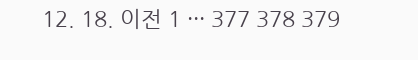12. 18. 이전 1 ··· 377 378 379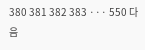380 381 382 383 ··· 550 다음